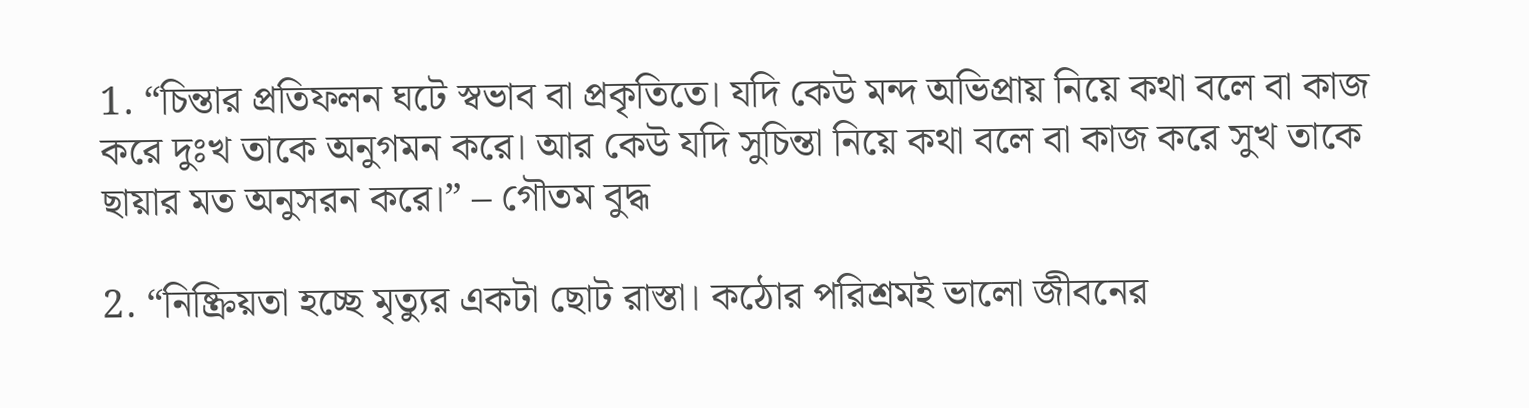1. “চিন্তার প্রতিফলন ঘটে স্বভাব বা প্রকৃতিতে। যদি কেউ মন্দ অভিপ্রায় নিয়ে কথা বলে বা কাজ করে দুঃখ তাকে অনুগমন করে। আর কেউ যদি সুচিন্তা নিয়ে কথা বলে বা কাজ করে সুখ তাকে ছায়ার মত অনুসরন করে।” – গৌতম বুদ্ধ

2. “নিষ্ক্রিয়তা হচ্ছে মৃত্যুর একটা ছোট রাস্তা। কঠোর পরিশ্রমই ভালো জীবনের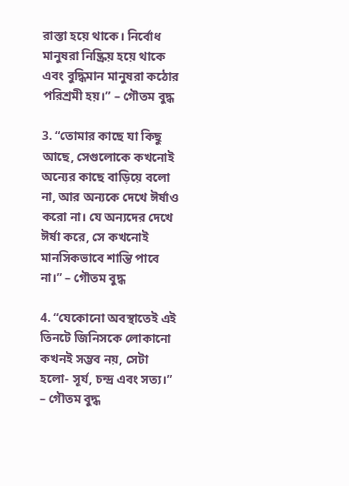রাস্তা হয়ে থাকে। নির্বোধ মানুষরা নিষ্ক্রিয় হয়ে থাকে এবং বুদ্ধিমান মানুষরা কঠোর পরিশ্রমী হয়।” – গৌতম বুদ্ধ

3. “তোমার কাছে যা কিছু আছে, সেগুলোকে কখনোই অন্যের কাছে বাড়িয়ে বলো না, আর অন্যকে দেখে ঈর্ষাও করো না। যে অন্যদের দেখে ঈর্ষা করে, সে কখনোই মানসিকভাবে শান্তি পাবে না।” – গৌতম বুদ্ধ

4. “যেকোনো অবস্থাতেই এই তিনটে জিনিসকে লোকানো কখনই সম্ভব নয়, সেটা হলো- সূর্য, চন্দ্র এবং সত্য।” – গৌতম বুদ্ধ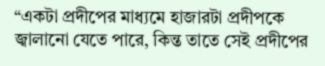“একটা প্রদীপের মাধ্যমে হাজারটা প্রদীপকে জ্বালানো যেতে পারে, কিন্ত তাতে সেই প্রদীপের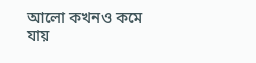আলো কখনও কমে যায়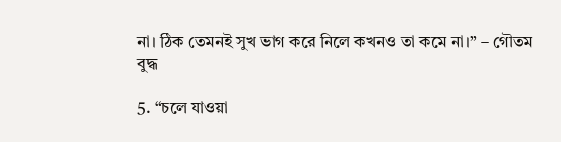না। ঠিক তেমনই সুখ ভাগ করে নিলে কখনও তা কমে না।” – গৌতম বুদ্ধ

5. “চলে যাওয়া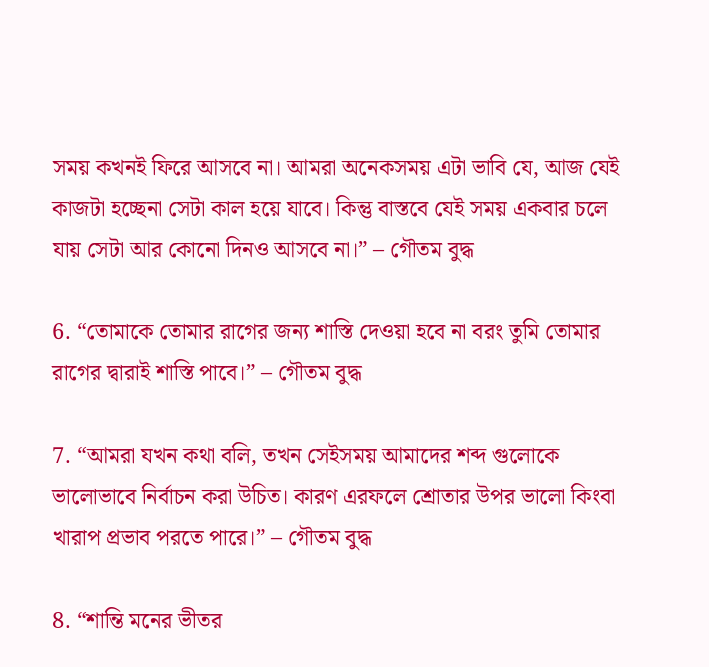সময় কখনই ফিরে আসবে না। আমরা অনেকসময় এটা ভাবি যে, আজ যেই কাজটা হচ্ছেনা সেটা কাল হয়ে যাবে। কিন্তু বাস্তবে যেই সময় একবার চলে যায় সেটা আর কোনো দিনও আসবে না।” – গৌতম বুদ্ধ

6. “তোমাকে তোমার রাগের জন্য শাস্তি দেওয়া হবে না বরং তুমি তোমার রাগের দ্বারাই শাস্তি পাবে।” – গৌতম বুদ্ধ

7. “আমরা যখন কথা বলি, তখন সেইসময় আমাদের শব্দ গুলোকে ভালোভাবে নির্বাচন করা উচিত। কারণ এরফলে শ্রোতার উপর ভালো কিংবা খারাপ প্রভাব পরতে পারে।” – গৌতম বুদ্ধ

8. “শান্তি মনের ভীতর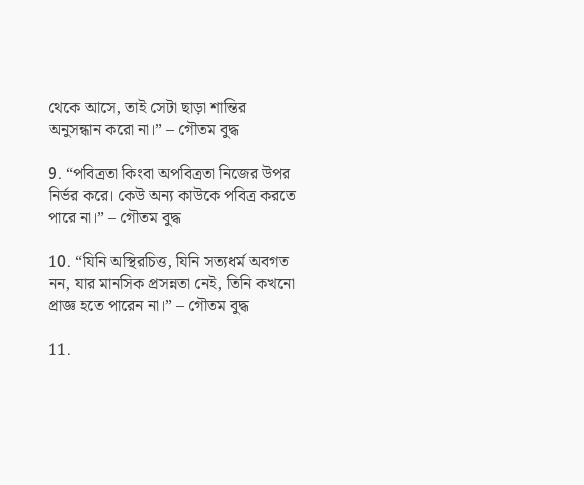থেকে আসে, তাই সেটা ছাড়া শান্তির অনুসন্ধান করো না।” – গৌতম বুদ্ধ

9. “পবিত্রতা কিংবা অপবিত্রতা নিজের উপর নির্ভর করে। কেউ অন্য কাউকে পবিত্র করতে পারে না।” – গৌতম বুদ্ধ

10. “যিনি অস্থিরচিত্ত, যিনি সত্যধর্ম অবগত নন, যার মানসিক প্রসন্নতা নেই, তিনি কখনো প্রাজ্ঞ হতে পারেন না।” – গৌতম বুদ্ধ

11.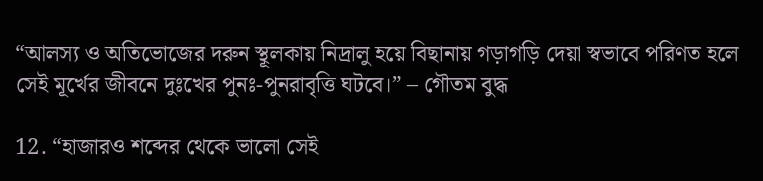“আলস্য ও অতিভোজের দরুন স্থূলকায় নিদ্রালু হয়ে বিছানায় গড়াগড়ি দেয়া স্বভাবে পরিণত হলে সেই মূর্খের জীবনে দুঃখের পুনঃ-পুনরাবৃত্তি ঘটবে।” – গৌতম বুদ্ধ

12. “হাজারও শব্দের থেকে ভালো সেই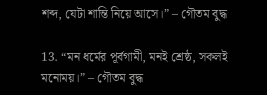শব্দ, যেটা শান্তি নিয়ে আসে।” – গৌতম বুদ্ধ

13. “মন ধর্মের পূর্বগামী, মনই শ্রেষ্ঠ, সকলই মনোময়।” – গৌতম বুদ্ধ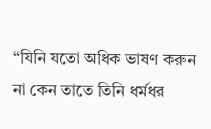“যিনি যতো অধিক ভাষণ করুন না কেন তাতে তিনি ধর্মধর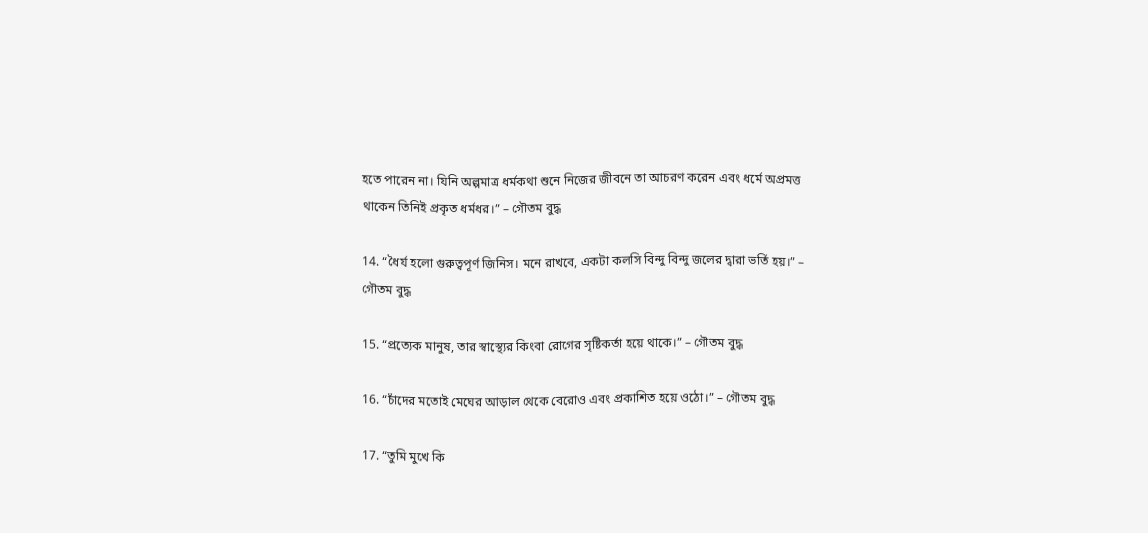হতে পারেন না। যিনি অল্পমাত্র ধর্মকথা শুনে নিজের জীবনে তা আচরণ করেন এবং ধর্মে অপ্রমত্ত থাকেন তিনিই প্রকৃত ধর্মধর।” – গৌতম বুদ্ধ

14. “ধৈর্য হলো গুরুত্বপূর্ণ জিনিস। মনে রাখবে, একটা কলসি বিন্দু বিন্দু জলের দ্বারা ভর্তি হয়।” – গৌতম বুদ্ধ

15. “প্রত্যেক মানুষ, তার স্বাস্থ্যের কিংবা রোগের সৃষ্টিকর্তা হয়ে থাকে।” – গৌতম বুদ্ধ

16. “চাঁদের মতোই মেঘের আড়াল থেকে বেরোও এবং প্রকাশিত হয়ে ওঠো।” – গৌতম বুদ্ধ

17. “তুমি মুখে কি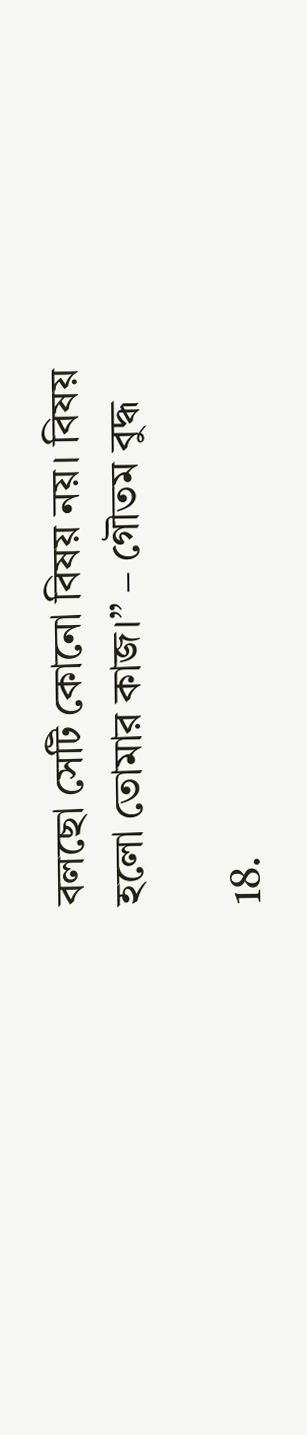বলছো সেটি কোনো বিষয় নয়। বিষয় হলো তোমার কাজ।” – গৌতম বুদ্ধ

18.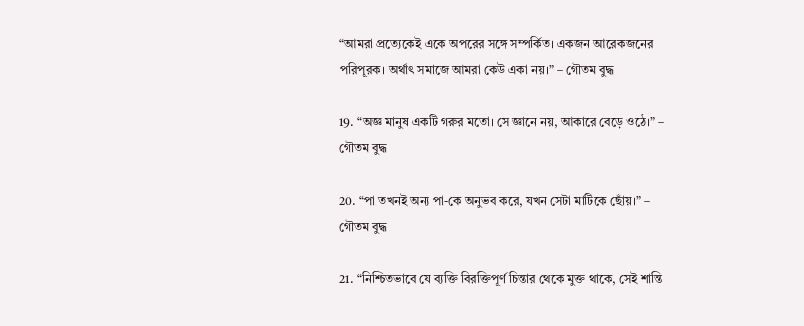“আমরা প্রত্যেকেই একে অপরের সঙ্গে সম্পর্কিত। একজন আরেকজনের পরিপূরক। অর্থাৎ সমাজে আমরা কেউ একা নয়।” – গৌতম বুদ্ধ

19. “অজ্ঞ মানুষ একটি গরুর মতো। সে জ্ঞানে নয়, আকারে বেড়ে ওঠে।” – গৌতম বুদ্ধ

20. “পা তখনই অন্য পা-কে অনুভব করে, যখন সেটা মাটিকে ছোঁয়।” – গৌতম বুদ্ধ

21. “নিশ্চিতভাবে যে ব্যক্তি বিরক্তিপূর্ণ চিন্তার থেকে মুক্ত থাকে, সেই শান্তি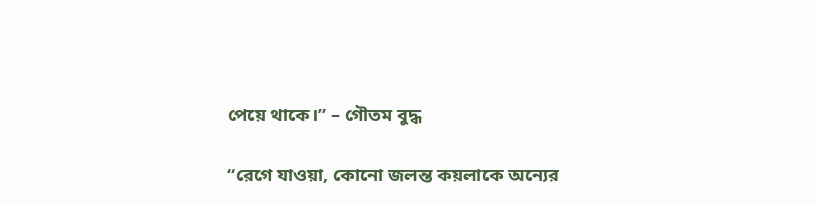পেয়ে থাকে।” – গৌতম বুদ্ধ

“রেগে যাওয়া, কোনো জলন্ত কয়লাকে অন্যের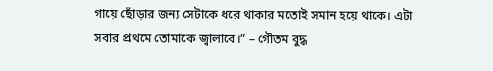গায়ে ছোঁড়ার জন্য সেটাকে ধরে থাকার মতোই সমান হয়ে থাকে। এটা সবার প্রথমে তোমাকে জ্বালাবে।” – গৌতম বুদ্ধ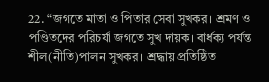22. “জগতে মাতা ও পিতার সেবা সুখকর। শ্রমণ ও পণ্ডিতদের পরিচর্যা জগতে সুখ দায়ক। বার্ধক্য পর্যন্ত শীল(নীতি)পালন সুখকর। শ্রদ্ধায় প্রতিষ্ঠিত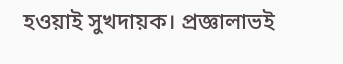হওয়াই সুখদায়ক। প্রজ্ঞালাভই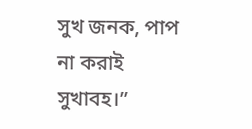সুখ জনক, পাপ না করাই সুখাবহ।”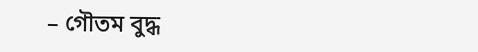– গৌতম বুদ্ধ